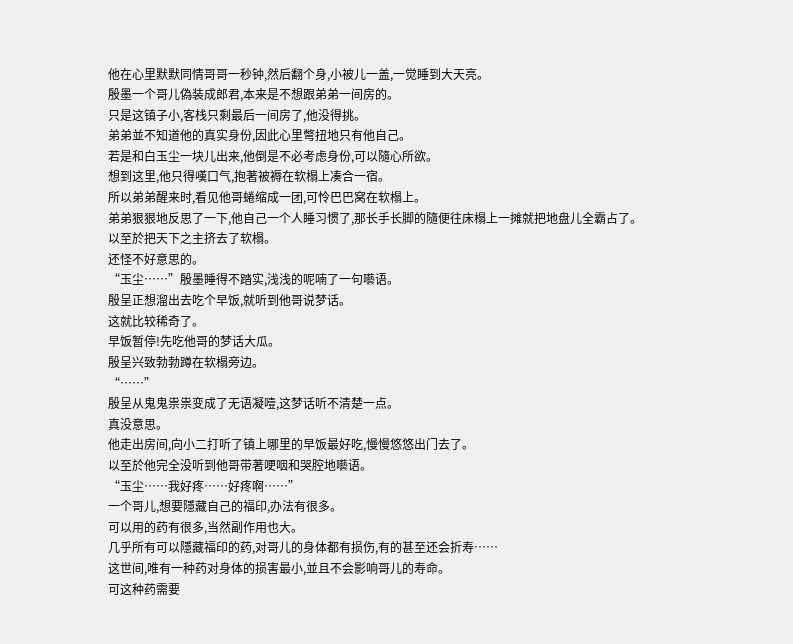他在心里默默同情哥哥一秒钟,然后翻个身,小被儿一盖,一觉睡到大天亮。
殷墨一个哥儿偽装成郎君,本来是不想跟弟弟一间房的。
只是这镇子小,客栈只剩最后一间房了,他没得挑。
弟弟並不知道他的真实身份,因此心里彆扭地只有他自己。
若是和白玉尘一块儿出来,他倒是不必考虑身份,可以隨心所欲。
想到这里,他只得嘆口气,抱著被褥在软榻上凑合一宿。
所以弟弟醒来时,看见他哥蜷缩成一团,可怜巴巴窝在软榻上。
弟弟狠狠地反思了一下,他自己一个人睡习惯了,那长手长脚的隨便往床榻上一摊就把地盘儿全霸占了。
以至於把天下之主挤去了软榻。
还怪不好意思的。
“玉尘……”殷墨睡得不踏实,浅浅的呢喃了一句囈语。
殷呈正想溜出去吃个早饭,就听到他哥说梦话。
这就比较稀奇了。
早饭暂停!先吃他哥的梦话大瓜。
殷呈兴致勃勃蹲在软榻旁边。
“……”
殷呈从鬼鬼祟祟变成了无语凝噎,这梦话听不清楚一点。
真没意思。
他走出房间,向小二打听了镇上哪里的早饭最好吃,慢慢悠悠出门去了。
以至於他完全没听到他哥带著哽咽和哭腔地囈语。
“玉尘……我好疼……好疼啊……”
一个哥儿,想要隱藏自己的福印,办法有很多。
可以用的药有很多,当然副作用也大。
几乎所有可以隱藏福印的药,对哥儿的身体都有损伤,有的甚至还会折寿……
这世间,唯有一种药对身体的损害最小,並且不会影响哥儿的寿命。
可这种药需要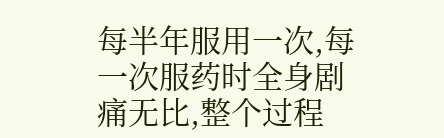每半年服用一次,每一次服药时全身剧痛无比,整个过程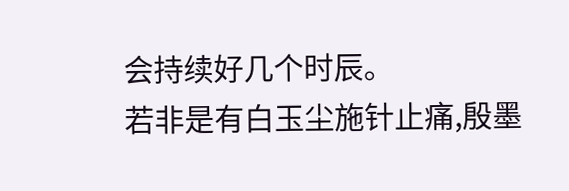会持续好几个时辰。
若非是有白玉尘施针止痛,殷墨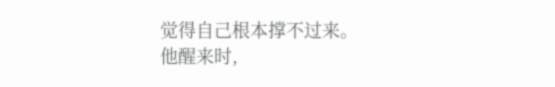觉得自己根本撑不过来。
他醒来时,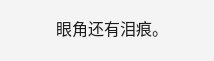眼角还有泪痕。